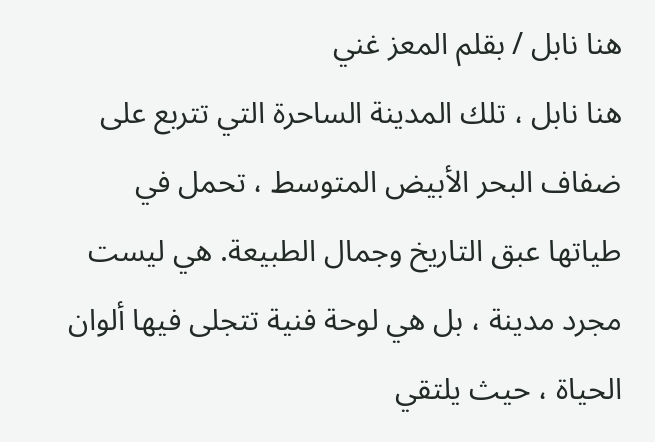هنا نابل / بقلم المعز غني
هنا نابل ، تلك المدينة الساحرة التي تتربع على ضفاف البحر الأبيض المتوسط ، تحمل في طياتها عبق التاريخ وجمال الطبيعة. هي ليست مجرد مدينة ، بل هي لوحة فنية تتجلى فيها ألوان الحياة ، حيث يلتقي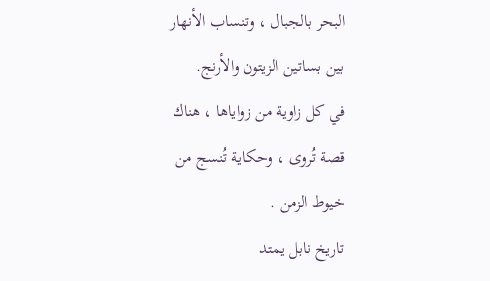البحر بالجبال ، وتنساب الأنهار بين بساتين الزيتون والأرنج.
في كل زاوية من زواياها ، هناك قصة تُروى ، وحكاية تُنسج من خيوط الزمن .
تاريخ نابل يمتد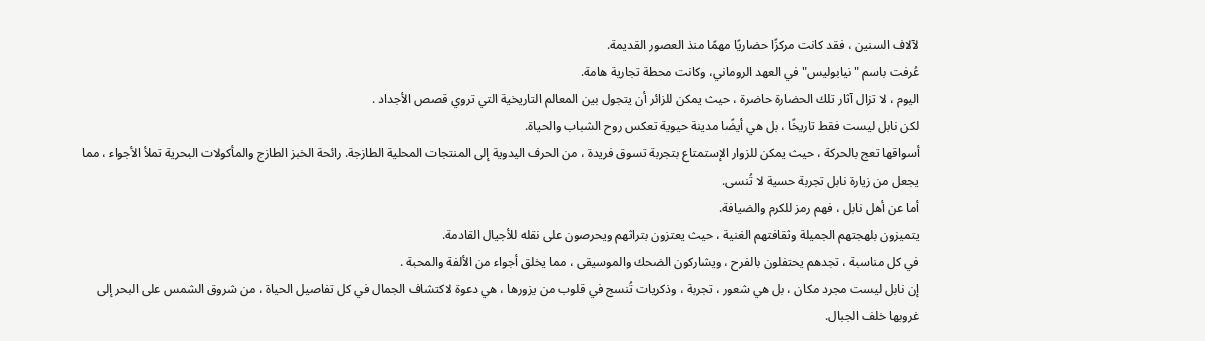لآلاف السنين ، فقد كانت مركزًا حضاريًا مهمًا منذ العصور القديمة.
عُرفت باسم "نيابوليس" في العهد الروماني، وكانت محطة تجارية هامة.
اليوم ، لا تزال آثار تلك الحضارة حاضرة ، حيث يمكن للزائر أن يتجول بين المعالم التاريخية التي تروي قصص الأجداد .
لكن نابل ليست فقط تاريخًا ، بل هي أيضًا مدينة حيوية تعكس روح الشباب والحياة.
أسواقها تعج بالحركة ، حيث يمكن للزوار الإستمتاع بتجربة تسوق فريدة ، من الحرف اليدوية إلى المنتجات المحلية الطازجة. رائحة الخبز الطازج والمأكولات البحرية تملأ الأجواء ، مما يجعل من زيارة نابل تجربة حسية لا تُنسى.
أما عن أهل نابل ، فهم رمز للكرم والضيافة.
يتميزون بلهجتهم الجميلة وثقافتهم الغنية ، حيث يعتزون بتراثهم ويحرصون على نقله للأجيال القادمة.
في كل مناسبة ، تجدهم يحتفلون بالفرح ، ويشاركون الضحك والموسيقى ، مما يخلق أجواء من الألفة والمحبة .
إن نابل ليست مجرد مكان ، بل هي شعور ، تجربة ، وذكريات تُنسج في قلوب من يزورها ، هي دعوة لاكتشاف الجمال في كل تفاصيل الحياة ، من شروق الشمس على البحر إلى غروبها خلف الجبال.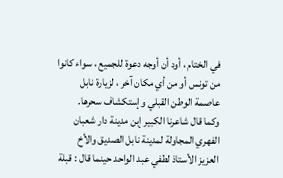في الختام ، أود أن أوجه دعوة للجميع ، سواء كانوا من تونس أو من أي مكان آخر ، لزيارة نابل عاصمة الوطن القبلي وإستكشاف سحرها.
وكما قال شاعرنا الكبير إبن مدينة دار شعبان الفهري المجاولة لمدينة نابل الصديق والأخ العزيز الأستاذ لطفي عبد الواحد حينما قال : قبلة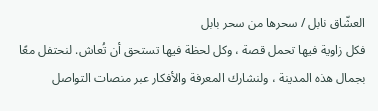العشّاق نابل / سحرها من سحر بابل
فكل زاوية فيها تحمل قصة ، وكل لحظة فيها تستحق أن تُعاش. لنحتفل معًا بجمال هذه المدينة ، ولنشارك المعرفة والأفكار عبر منصات التواصل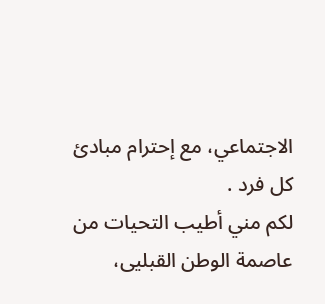الاجتماعي، مع إحترام مبادئ كل فرد .
لكم مني أطيب التحيات من عاصمة الوطن القبليى،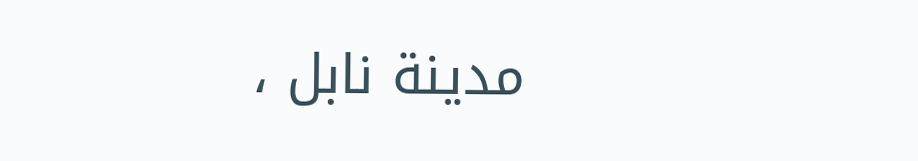مدينة نابل ،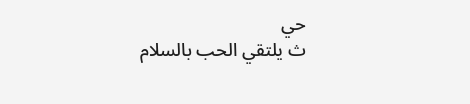حي
ث يلتقي الحب بالسلام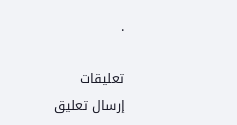.

تعليقات
إرسال تعليق